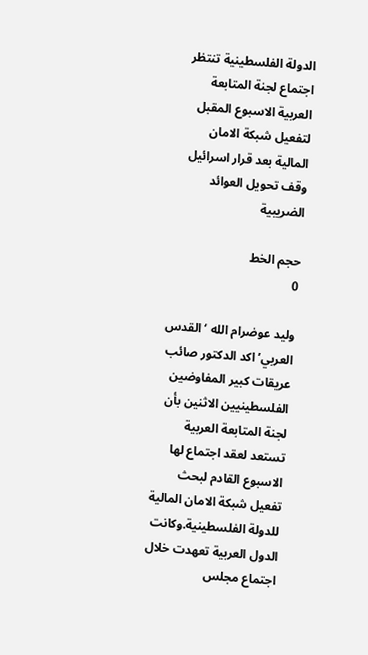الدولة الفلسطينية تنتظر اجتماع لجنة المتابعة العربية الاسبوع المقبل لتفعيل شبكة الامان المالية بعد قرار اسرائيل وقف تحويل العوائد الضريبية

حجم الخط
0

وليد عوضرام الله ‘القدس العربي’ اكد الدكتور صائب عريقات كبير المفاوضين الفلسطينيين الاثنين بأن لجنة المتابعة العربية تستعد لعقد اجتماع لها الاسبوع القادم لبحث تفعيل شبكة الامان المالية للدولة الفلسطينية.وكانت الدول العربية تعهدت خلال اجتماع مجلس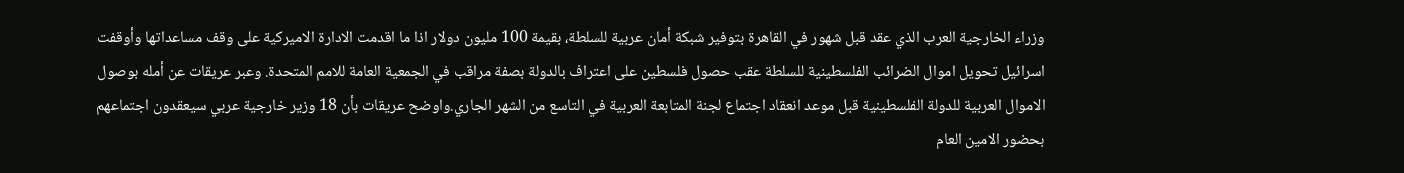وزراء الخارجية العرب الذي عقد قبل شهور في القاهرة بتوفير شبكة أمان عربية للسلطة، بقيمة 100 مليون دولار اذا ما اقدمت الادارة الاميركية على وقف مساعداتها وأوقفت اسرائيل تحويل اموال الضرائب الفلسطينية للسلطة عقب حصول فلسطين على اعتراف بالدولة بصفة مراقب في الجمعية العامة للامم المتحدة. وعبر عريقات عن أمله بوصول الاموال العربية للدولة الفلسطينية قبل موعد انعقاد اجتماع لجنة المتابعة العربية في التاسع من الشهر الجاري.واوضح عريقات بأن 18 وزير خارجية عربي سيعقدون اجتماعهم بحضور الامين العام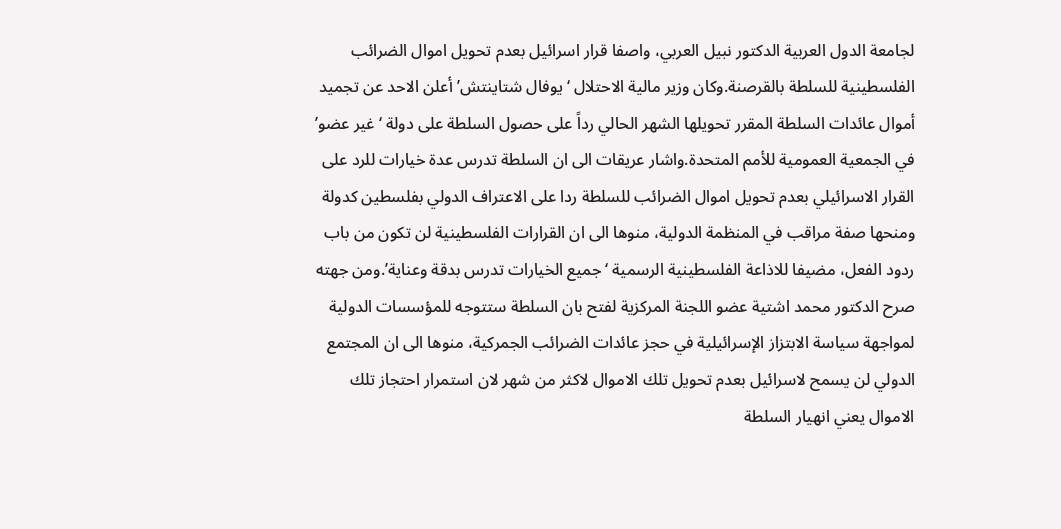لجامعة الدول العربية الدكتور نبيل العربي، واصفا قرار اسرائيل بعدم تحويل اموال الضرائب الفلسطينية للسلطة بالقرصنة.وكان وزير مالية الاحتلال ‘يوفال شتاينتش’ أعلن الاحد عن تجميد أموال عائدات السلطة المقرر تحويلها الشهر الحالي رداً على حصول السلطة على دولة ‘غير عضو’ في الجمعية العمومية للأمم المتحدة.واشار عريقات الى ان السلطة تدرس عدة خيارات للرد على القرار الاسرائيلي بعدم تحويل اموال الضرائب للسلطة ردا على الاعتراف الدولي بفلسطين كدولة ومنحها صفة مراقب في المنظمة الدولية، منوها الى ان القرارات الفلسطينية لن تكون من باب ردود الفعل، مضيفا للاذاعة الفلسطينية الرسمية ‘جميع الخيارات تدرس بدقة وعناية’.ومن جهته صرح الدكتور محمد اشتية عضو اللجنة المركزية لفتح بان السلطة ستتوجه للمؤسسات الدولية لمواجهة سياسة الابتزاز الإسرائيلية في حجز عائدات الضرائب الجمركية، منوها الى ان المجتمع الدولي لن يسمح لاسرائيل بعدم تحويل تلك الاموال لاكثر من شهر لان استمرار احتجاز تلك الاموال يعني انهيار السلطة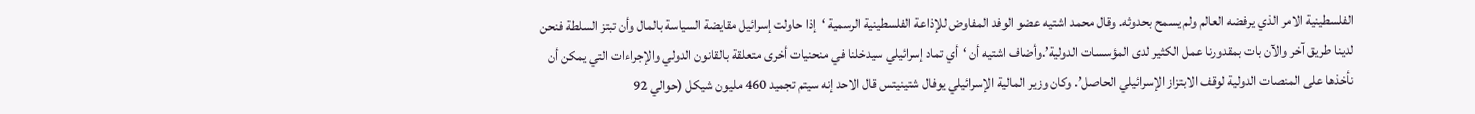الفلسطينية الامر الذي يرفضه العالم ولم يسمح بحدوثه. وقال محمد اشتيه عضو الوفد المفاوض للإذاعة الفلسطينية الرسمية ‘إذا حاولت إسرائيل مقايضة السياسة بالمال وأن تبتز السلطة فنحن لدينا طريق آخر والآن بات بمقدورنا عمل الكثير لدى المؤسسات الدولية’.وأضاف اشتيه أن ‘أي تماد إسرائيلي سيدخلنا في منحنيات أخرى متعلقة بالقانون الدولي والإجراءات التي يمكن أن نأخذها على المنصات الدولية لوقف الابتزاز الإسرائيلي الحاصل’. وكان وزير المالية الإسرائيلي يوفال شتينيتس قال الاحد إنه سيتم تجميد 460 مليون شيكل (حوالي 92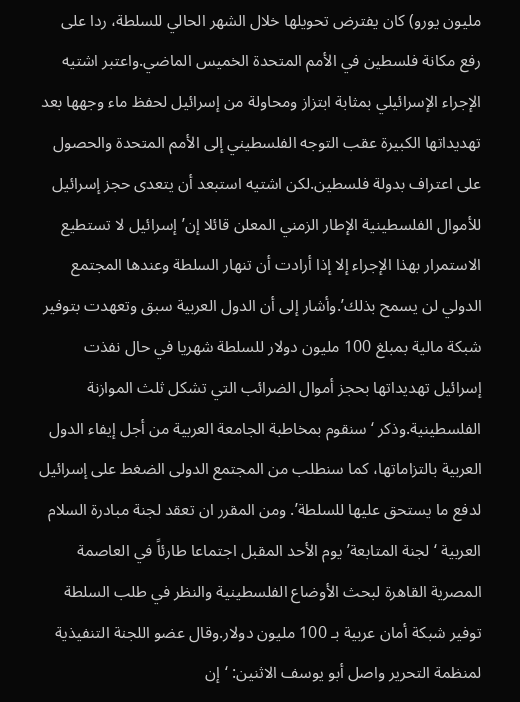مليون يورو) كان يفترض تحويلها خلال الشهر الحالي للسلطة، ردا على رفع مكانة فلسطين في الأمم المتحدة الخميس الماضي.واعتبر اشتيه الإجراء الإسرائيلي بمثابة ابتزاز ومحاولة من إسرائيل لحفظ ماء وجهها بعد تهديداتها الكبيرة عقب التوجه الفلسطيني إلى الأمم المتحدة والحصول على اعتراف بدولة فلسطين.لكن اشتيه استبعد أن يتعدى حجز إسرائيل للأموال الفلسطينية الإطار الزمني المعلن قائلا إن’إسرائيل لا تستطيع الاستمرار بهذا الإجراء إلا إذا أرادت أن تنهار السلطة وعندها المجتمع الدولي لن يسمح بذلك’.وأشار إلى أن الدول العربية سبق وتعهدت بتوفير شبكة مالية بمبلغ 100 مليون دولار للسلطة شهريا في حال نفذت إسرائيل تهديداتها بحجز أموال الضرائب التي تشكل ثلث الموازنة الفلسطينية.وذكر ‘سنقوم بمخاطبة الجامعة العربية من أجل إيفاء الدول العربية بالتزاماتها، كما سنطلب من المجتمع الدولى الضغط على إسرائيل لدفع ما يستحق عليها للسلطة’. ومن المقرر ان تعقد لجنة مبادرة السلام العربية ‘لجنة المتابعة’ يوم الأحد المقبل اجتماعا طارئاً في العاصمة المصرية القاهرة لبحث الأوضاع الفلسطينية والنظر في طلب السلطة توفير شبكة أمان عربية بـ 100 مليون دولار.وقال عضو اللجنة التنفيذية لمنظمة التحرير واصل أبو يوسف الاثنين: ‘إن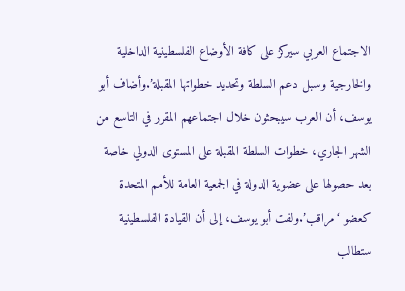الاجتماع العربي سيركز على كافة الأوضاع الفلسطينية الداخلية والخارجية وسبل دعم السلطة وتحديد خطواتها المقبلة’.وأضاف أبو يوسف، أن العرب سيبحثون خلال اجتماعهم المقرر في التاسع من الشهر الجاري، خطوات السلطة المقبلة على المستوى الدولي خاصة بعد حصولها على عضوية الدولة في الجمعية العامة للأمم المتحدة كعضو ‘مراقب’.ولفت أبو يوسف، إلى أن القيادة الفلسطينية ستطالب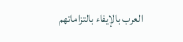العرب بالإيفاء بالتزاماتهم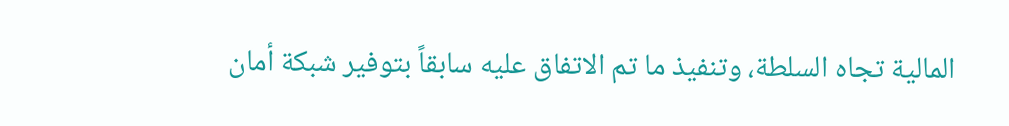المالية تجاه السلطة، وتنفيذ ما تم الاتفاق عليه سابقاً بتوفير شبكة أمان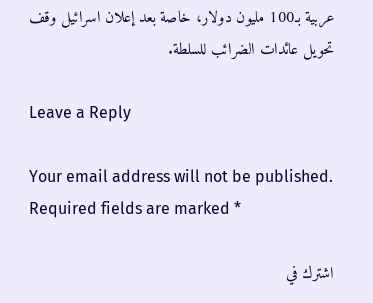عربية بـ100 مليون دولار، خاصة بعد إعلان اسرائيل وقف تحويل عائدات الضرائب للسلطة.

Leave a Reply

Your email address will not be published. Required fields are marked *

اشترك في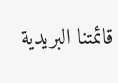قائمتنا البريدية